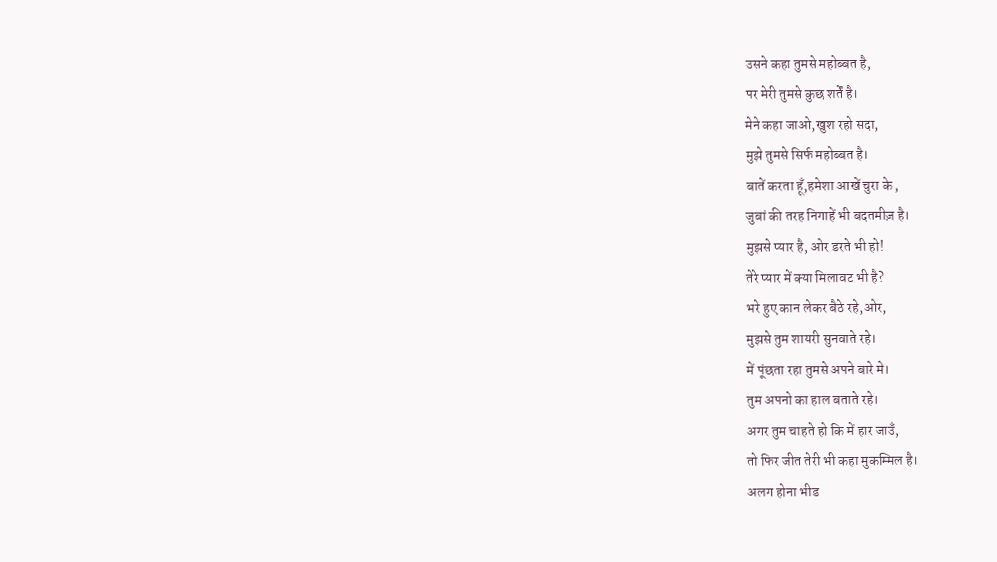उसने कहा तुमसे महोब्बत है,
पर मेरी तुमसे कुछ शर्तें है।
मेने कहा जाओ,खुश रहो सदा,
मुझे तुमसे सिर्फ महोब्बत है।
बातें करता हूँ,हमेशा आखें चुरा के ,
जुबां की तरह निगाहें भी बदतमीज़ है।
मुझसे प्यार है, ओर डरते भी हो!
तेरे प्यार में क्या मिलावट भी है?
भरे हुए कान लेकर बैठे रहे,ओर,
मुझसे तुम शायरी सुनवाते रहे।
में पूंछता रहा तुमसे अपने बारे मे।
तुम अपनो का हाल बताते रहे।
अगर तुम चाहते हो कि में हार जाउँ,
तो फिर जीत तेरी भी कहा मुकम्मिल है।
अलग होना भीड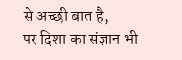से अच्छी बात है,
पर दिशा का संज्ञान भी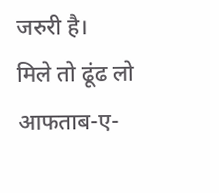जरुरी है।
मिले तो ढूंढ लो आफताब-ए-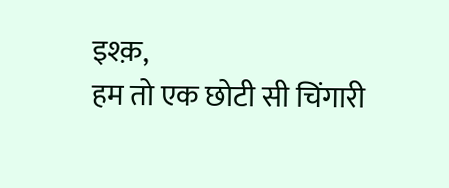इश्क़,
हम तो एक छोटी सी चिंगारी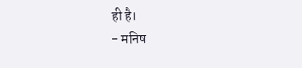ही है।
- मनिष